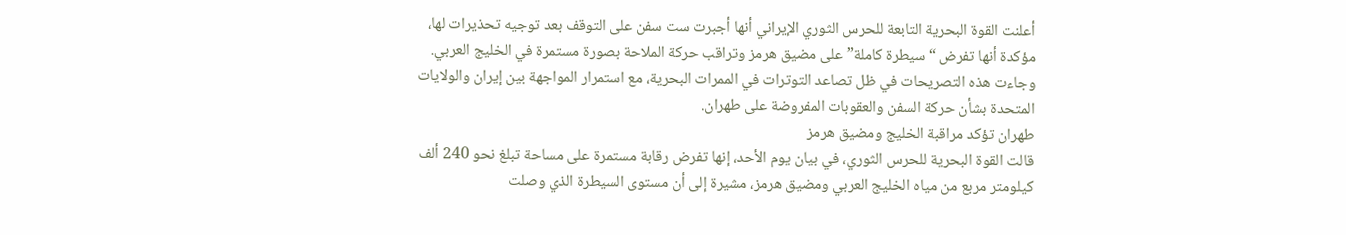أعلنت القوة البحرية التابعة للحرس الثوري الإيراني أنها أجبرت ست سفن على التوقف بعد توجيه تحذيرات لها، مؤكدة أنها تفرض “سيطرة كاملة” على مضيق هرمز وتراقب حركة الملاحة بصورة مستمرة في الخليج العربي.
وجاءت هذه التصريحات في ظل تصاعد التوترات في الممرات البحرية، مع استمرار المواجهة بين إيران والولايات المتحدة بشأن حركة السفن والعقوبات المفروضة على طهران.
طهران تؤكد مراقبة الخليج ومضيق هرمز
قالت القوة البحرية للحرس الثوري، في بيان يوم الأحد، إنها تفرض رقابة مستمرة على مساحة تبلغ نحو 240 ألف كيلومتر مربع من مياه الخليج العربي ومضيق هرمز، مشيرة إلى أن مستوى السيطرة الذي وصلت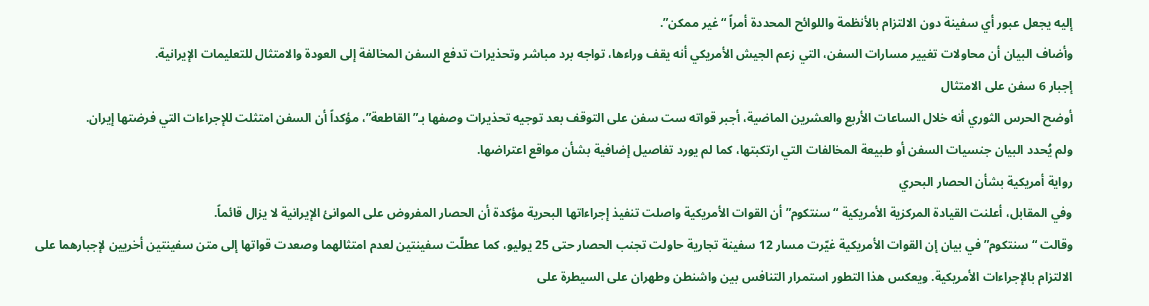إليه يجعل عبور أي سفينة دون الالتزام بالأنظمة واللوائح المحددة أمراً “غير ممكن”.
وأضاف البيان أن محاولات تغيير مسارات السفن، التي زعم الجيش الأمريكي أنه يقف وراءها، تواجه برد مباشر وتحذيرات تدفع السفن المخالفة إلى العودة والامتثال للتعليمات الإيرانية.
إجبار 6 سفن على الامتثال
أوضح الحرس الثوري أنه خلال الساعات الأربع والعشرين الماضية، أجبر قواته ست سفن على التوقف بعد توجيه تحذيرات وصفها بـ”القاطعة”، مؤكداً أن السفن امتثلت للإجراءات التي فرضتها إيران.
ولم يُحدد البيان جنسيات السفن أو طبيعة المخالفات التي ارتكبتها، كما لم يورد تفاصيل إضافية بشأن مواقع اعتراضها.
رواية أمريكية بشأن الحصار البحري
وفي المقابل، أعلنت القيادة المركزية الأمريكية “سنتكوم” أن القوات الأمريكية واصلت تنفيذ إجراءاتها البحرية مؤكدة أن الحصار المفروض على الموانئ الإيرانية لا يزال قائماً.
وقالت “سنتكوم” في بيان إن القوات الأمريكية غيّرت مسار 12 سفينة تجارية حاولت تجنب الحصار حتى 25 يوليو، كما عطلّت سفينتين لعدم امتثالهما وصعدت قواتها إلى متن سفينتين أخريين لإجبارهما على الالتزام بالإجراءات الأمريكية. ويعكس هذا التطور استمرار التنافس بين واشنطن وطهران على السيطرة على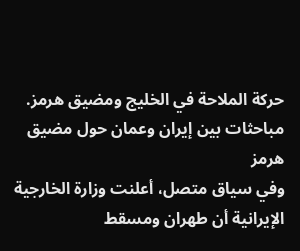حركة الملاحة في الخليج ومضيق هرمز.
مباحثات بين إيران وعمان حول مضيق هرمز
وفي سياق متصل، أعلنت وزارة الخارجية الإيرانية أن طهران ومسقط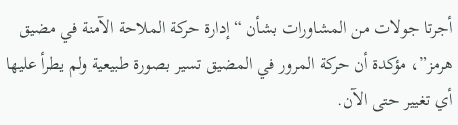أجرتا جولات من المشاورات بشأن “إدارة حركة الملاحة الآمنة في مضيق هرمز”، مؤكدة أن حركة المرور في المضيق تسير بصورة طبيعية ولم يطرأ عليها أي تغيير حتى الآن.